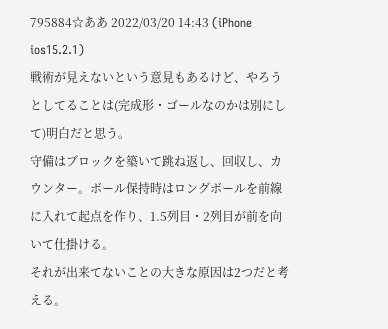795884☆ああ 2022/03/20 14:43 (iPhone ios15.2.1)
戦術が見えないという意見もあるけど、やろうとしてることは(完成形・ゴールなのかは別にして)明白だと思う。
守備はブロックを築いて跳ね返し、回収し、カウンター。ボール保持時はロングボールを前線に入れて起点を作り、1.5列目・2列目が前を向いて仕掛ける。
それが出来てないことの大きな原因は2つだと考える。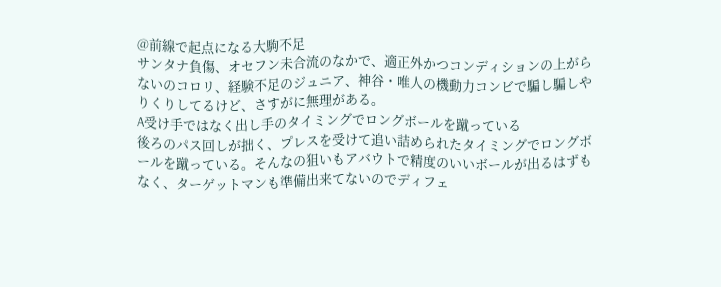@前線で起点になる大駒不足
サンタナ負傷、オセフン未合流のなかで、適正外かつコンディションの上がらないのコロリ、経験不足のジュニア、神谷・唯人の機動力コンビで騙し騙しやりくりしてるけど、さすがに無理がある。
A受け手ではなく出し手のタイミングでロングボールを蹴っている
後ろのパス回しが拙く、プレスを受けて追い詰められたタイミングでロングボールを蹴っている。そんなの狙いもアバウトで精度のいいボールが出るはずもなく、ターゲットマンも準備出来てないのでディフェ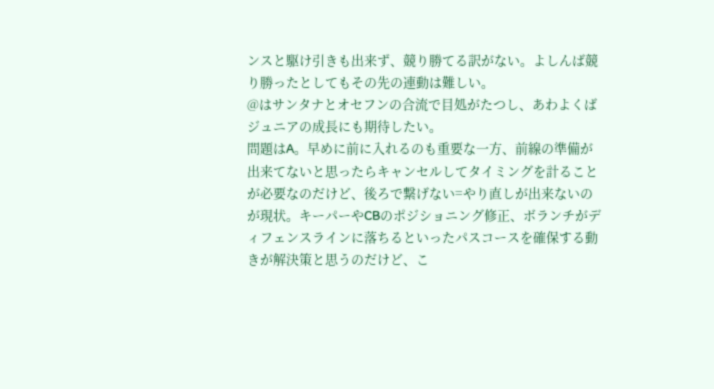ンスと駆け引きも出来ず、競り勝てる訳がない。よしんば競り勝ったとしてもその先の連動は難しい。
@はサンタナとオセフンの合流で目処がたつし、あわよくばジュニアの成長にも期待したい。
問題はA。早めに前に入れるのも重要な一方、前線の準備が出来てないと思ったらキャンセルしてタイミングを計ることが必要なのだけど、後ろで繋げない=やり直しが出来ないのが現状。キーパーやCBのポジショニング修正、ボランチがディフェンスラインに落ちるといったパスコースを確保する動きが解決策と思うのだけど、こ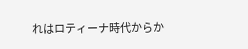れはロティーナ時代からか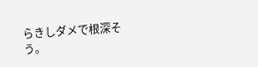らきしダメで根深そう。